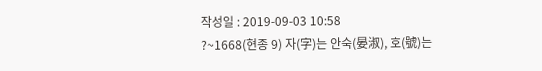작성일 : 2019-09-03 10:58
?~1668(현종 9) 자(字)는 안숙(晏淑), 호(號)는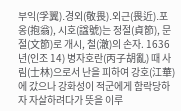부익(孚翼)․경외(敬畏)․외근(畏近)․포옹(抱翁), 시호(諡號)는 정절(貞節), 문절(文節)로 개시, 철(澈)의 손자. 1636년(인조 14) 병자호란(丙子胡亂) 때 사림(士林)으로서 난을 피하여 강호(江華)에 갔으나 강화성이 적군에게 함락당하자 자살하려다가 뜻을 이루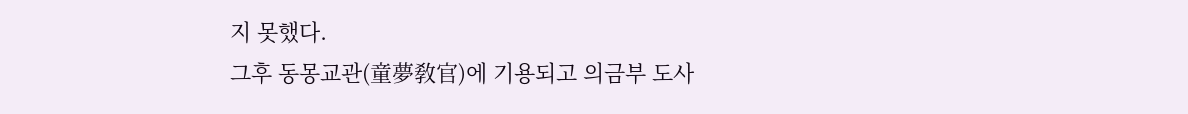지 못했다.
그후 동몽교관(童夢敎官)에 기용되고 의금부 도사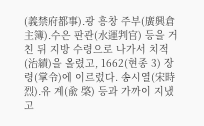(義禁府都事)․광 흥창 주부(廣興倉主簿)․수은 판관(水運判官) 등을 거친 뒤 지방 수령으로 나가서 치적(治績)을 올렸고, 1662(현종 3) 장령(掌令)에 이르렀다. 송시열(宋時烈)․유 계(兪 棨) 등과 가까이 지냈고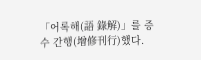「어록해(語 錄解)」를 증수 간행(增修刊行)했다.